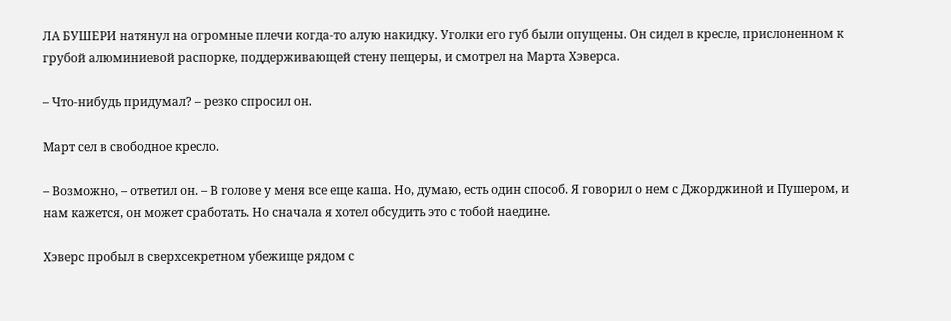ЛА БУШЕРИ натянул на огромные плечи когда-то алую накидку. Уголки его губ были опущены. Он сидел в кресле, прислоненном к грубой алюминиевой распорке, поддерживающей стену пещеры, и смотрел на Марта Хэверса.

– Что-нибудь придумал? – резко спросил он.

Март сел в свободное кресло.

– Возможно, – ответил он. – В голове у меня все еще каша. Но, думаю, есть один способ. Я говорил о нем с Джорджиной и Пушером, и нам кажется, он может сработать. Но сначала я хотел обсудить это с тобой наедине.

Хэверс пробыл в сверхсекретном убежище рядом с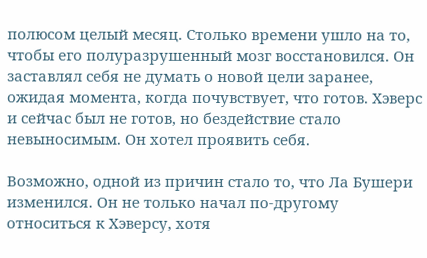полюсом целый месяц. Столько времени ушло на то, чтобы его полуразрушенный мозг восстановился. Он заставлял себя не думать о новой цели заранее, ожидая момента, когда почувствует, что готов. Хэверс и сейчас был не готов, но бездействие стало невыносимым. Он хотел проявить себя.

Возможно, одной из причин стало то, что Ла Бушери изменился. Он не только начал по-другому относиться к Хэверсу, хотя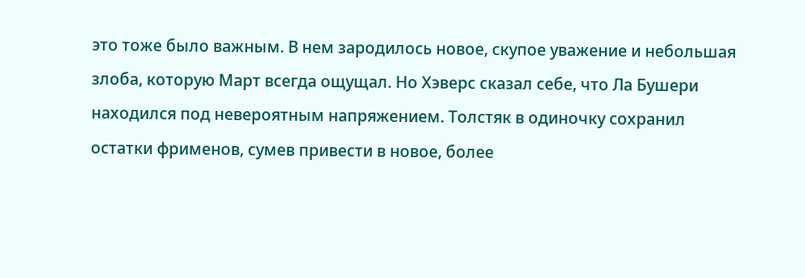это тоже было важным. В нем зародилось новое, скупое уважение и небольшая злоба, которую Март всегда ощущал. Но Хэверс сказал себе, что Ла Бушери находился под невероятным напряжением. Толстяк в одиночку сохранил остатки фрименов, сумев привести в новое, более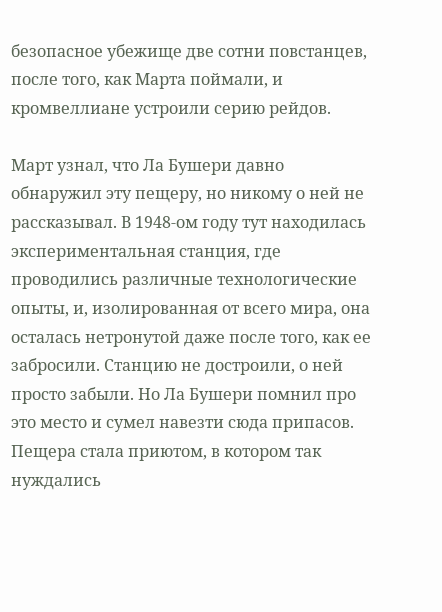безопасное убежище две сотни повстанцев, после того, как Марта поймали, и кромвеллиане устроили серию рейдов.

Март узнал, что Ла Бушери давно обнаружил эту пещеру, но никому о ней не рассказывал. В 1948-ом году тут находилась экспериментальная станция, где проводились различные технологические опыты, и, изолированная от всего мира, она осталась нетронутой даже после того, как ее забросили. Станцию не достроили, о ней просто забыли. Но Ла Бушери помнил про это место и сумел навезти сюда припасов. Пещера стала приютом, в котором так нуждались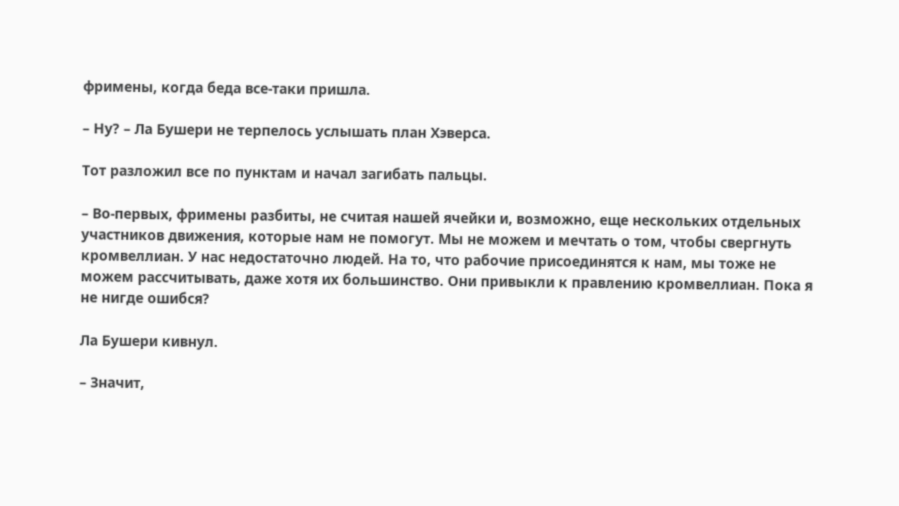фримены, когда беда все-таки пришла.

– Ну? – Ла Бушери не терпелось услышать план Хэверса.

Тот разложил все по пунктам и начал загибать пальцы.

– Во-первых, фримены разбиты, не считая нашей ячейки и, возможно, еще нескольких отдельных участников движения, которые нам не помогут. Мы не можем и мечтать о том, чтобы свергнуть кромвеллиан. У нас недостаточно людей. На то, что рабочие присоединятся к нам, мы тоже не можем рассчитывать, даже хотя их большинство. Они привыкли к правлению кромвеллиан. Пока я не нигде ошибся?

Ла Бушери кивнул.

– Значит,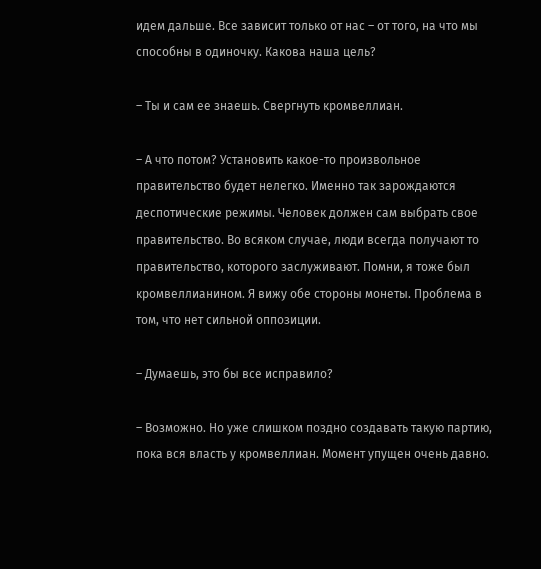идем дальше. Все зависит только от нас – от того, на что мы способны в одиночку. Какова наша цель?

– Ты и сам ее знаешь. Свергнуть кромвеллиан.

– А что потом? Установить какое-то произвольное правительство будет нелегко. Именно так зарождаются деспотические режимы. Человек должен сам выбрать свое правительство. Во всяком случае, люди всегда получают то правительство, которого заслуживают. Помни, я тоже был кромвеллианином. Я вижу обе стороны монеты. Проблема в том, что нет сильной оппозиции.

– Думаешь, это бы все исправило?

– Возможно. Но уже слишком поздно создавать такую партию, пока вся власть у кромвеллиан. Момент упущен очень давно.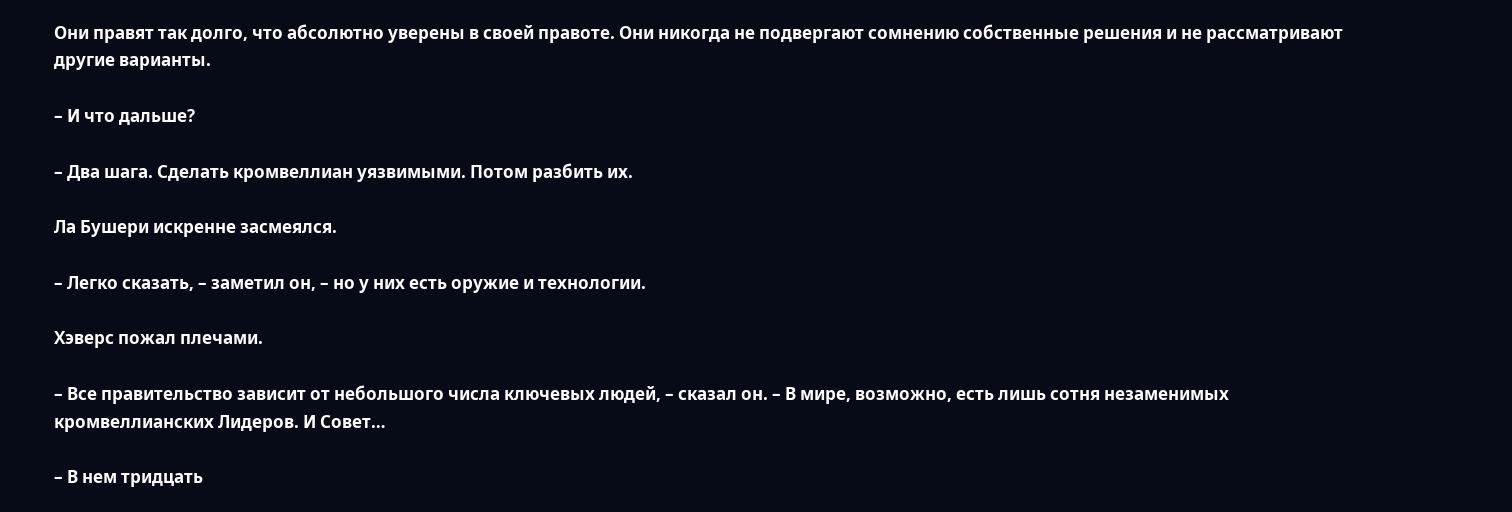Они правят так долго, что абсолютно уверены в своей правоте. Они никогда не подвергают сомнению собственные решения и не рассматривают другие варианты.

– И что дальше?

– Два шага. Сделать кромвеллиан уязвимыми. Потом разбить их.

Ла Бушери искренне засмеялся.

– Легко сказать, – заметил он, – но у них есть оружие и технологии.

Хэверс пожал плечами.

– Все правительство зависит от небольшого числа ключевых людей, – сказал он. – В мире, возможно, есть лишь сотня незаменимых кромвеллианских Лидеров. И Совет…

– В нем тридцать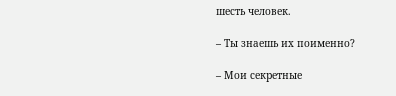шесть человек.

– Ты знаешь их поименно?

– Мои секретные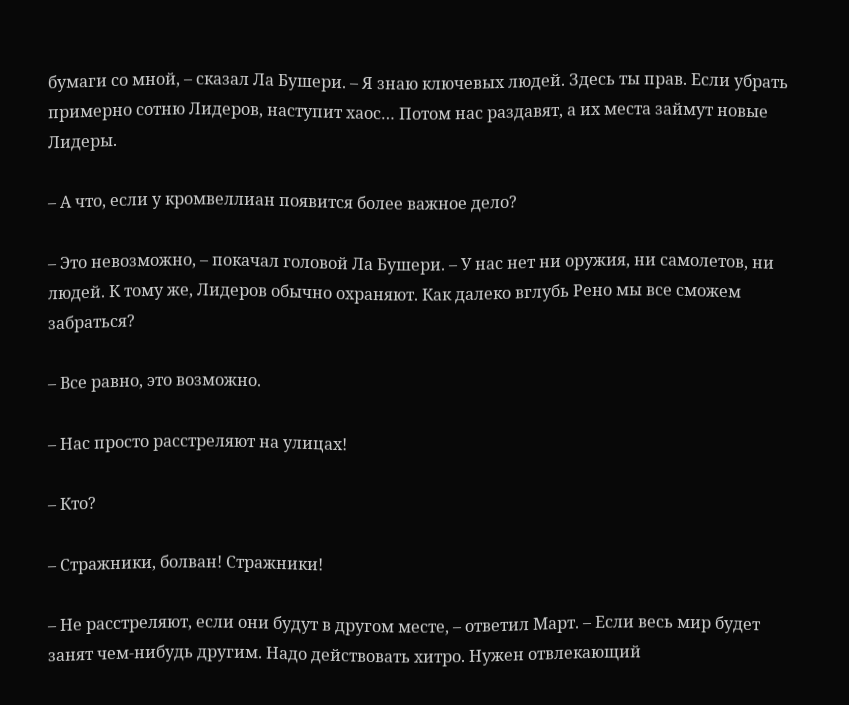бумаги со мной, – сказал Ла Бушери. – Я знаю ключевых людей. Здесь ты прав. Если убрать примерно сотню Лидеров, наступит хаос… Потом нас раздавят, а их места займут новые Лидеры.

– А что, если у кромвеллиан появится более важное дело?

– Это невозможно, – покачал головой Ла Бушери. – У нас нет ни оружия, ни самолетов, ни людей. К тому же, Лидеров обычно охраняют. Как далеко вглубь Рено мы все сможем забраться?

– Все равно, это возможно.

– Нас просто расстреляют на улицах!

– Кто?

– Стражники, болван! Стражники!

– Не расстреляют, если они будут в другом месте, – ответил Март. – Если весь мир будет занят чем-нибудь другим. Надо действовать хитро. Нужен отвлекающий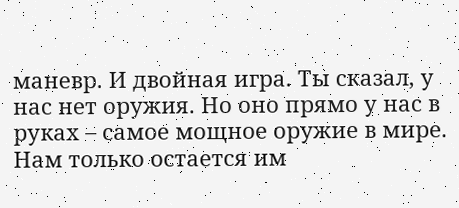маневр. И двойная игра. Ты сказал, у нас нет оружия. Но оно прямо у нас в руках – самое мощное оружие в мире. Нам только остается им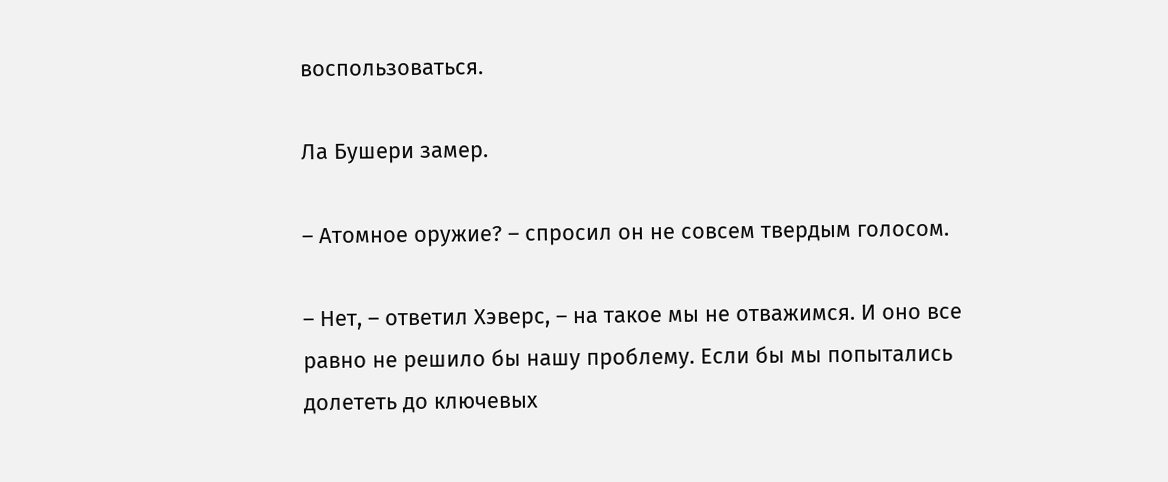воспользоваться.

Ла Бушери замер.

– Атомное оружие? – спросил он не совсем твердым голосом.

– Нет, – ответил Хэверс, – на такое мы не отважимся. И оно все равно не решило бы нашу проблему. Если бы мы попытались долететь до ключевых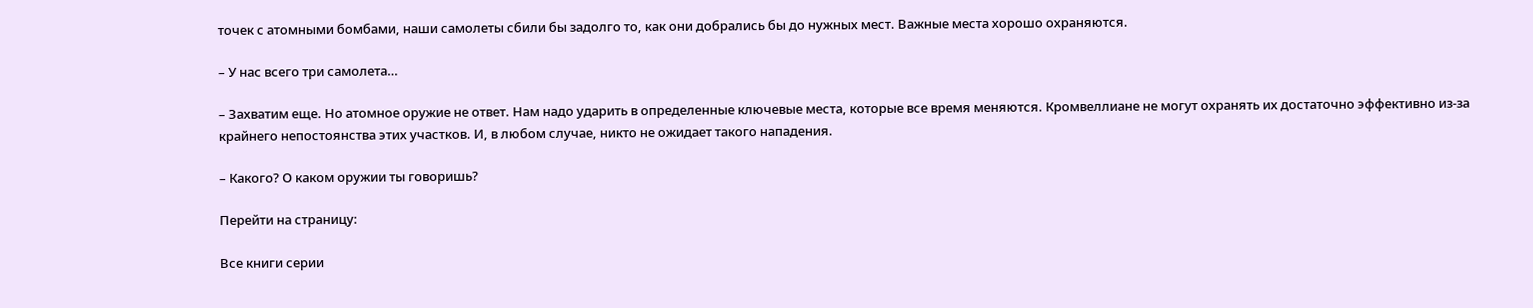точек с атомными бомбами, наши самолеты сбили бы задолго то, как они добрались бы до нужных мест. Важные места хорошо охраняются.

– У нас всего три самолета…

– Захватим еще. Но атомное оружие не ответ. Нам надо ударить в определенные ключевые места, которые все время меняются. Кромвеллиане не могут охранять их достаточно эффективно из-за крайнего непостоянства этих участков. И, в любом случае, никто не ожидает такого нападения.

– Какого? О каком оружии ты говоришь?

Перейти на страницу:

Все книги серии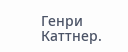Генри Каттнер.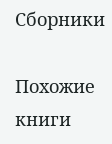Сборники

Похожие книги